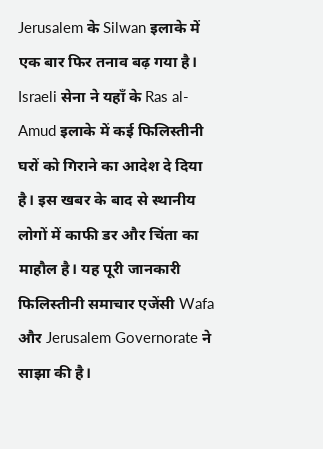Jerusalem के Silwan इलाके में एक बार फिर तनाव बढ़ गया है। Israeli सेना ने यहाँ के Ras al-Amud इलाके में कई फिलिस्तीनी घरों को गिराने का आदेश दे दिया है। इस खबर के बाद से स्थानीय लोगों में काफी डर और चिंता का माहौल है। यह पूरी जानकारी फिलिस्तीनी समाचार एजेंसी Wafa और Jerusalem Governorate ने साझा की है।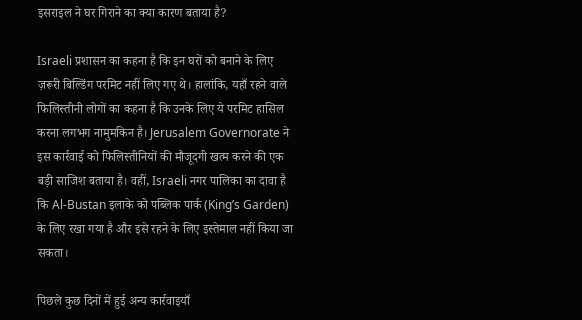इसराइल ने घर गिराने का क्या कारण बताया है?

Israeli प्रशासन का कहना है कि इन घरों को बनाने के लिए ज़रूरी बिल्डिंग परमिट नहीं लिए गए थे। हालांकि, यहाँ रहने वाले फिलिस्तीनी लोगों का कहना है कि उनके लिए ये परमिट हासिल करना लगभग नामुमकिन है। Jerusalem Governorate ने इस कार्रवाई को फिलिस्तीनियों की मौजूदगी खत्म करने की एक बड़ी साजिश बताया है। वहीं, Israeli नगर पालिका का दावा है कि Al-Bustan इलाके को पब्लिक पार्क (King’s Garden) के लिए रखा गया है और इसे रहने के लिए इस्तेमाल नहीं किया जा सकता।

पिछले कुछ दिनों में हुई अन्य कार्रवाइयाँ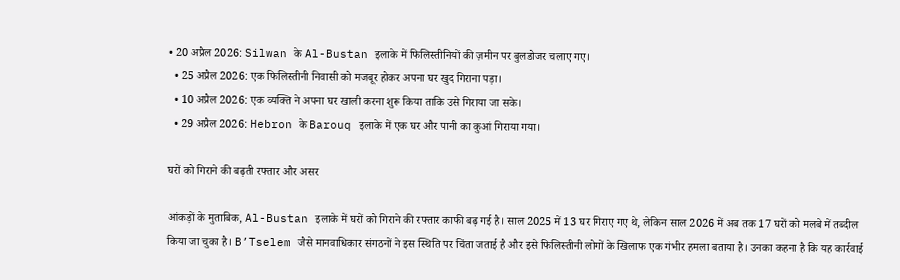• 20 अप्रैल 2026: Silwan के Al-Bustan इलाके में फिलिस्तीनियों की ज़मीन पर बुलडोजर चलाए गए।
  • 25 अप्रैल 2026: एक फिलिस्तीनी निवासी को मजबूर होकर अपना घर खुद गिराना पड़ा।
  • 10 अप्रैल 2026: एक व्यक्ति ने अपना घर खाली करना शुरू किया ताकि उसे गिराया जा सके।
  • 29 अप्रैल 2026: Hebron के Barouq इलाके में एक घर और पानी का कुआं गिराया गया।

घरों को गिराने की बढ़ती रफ्तार और असर

आंकड़ों के मुताबिक, Al-Bustan इलाके में घरों को गिराने की रफ्तार काफी बढ़ गई है। साल 2025 में 13 घर गिराए गए थे, लेकिन साल 2026 में अब तक 17 घरों को मलबे में तब्दील किया जा चुका है। B’Tselem जैसे मानवाधिकार संगठनों ने इस स्थिति पर चिंता जताई है और इसे फिलिस्तीनी लोगों के खिलाफ एक गंभीर हमला बताया है। उनका कहना है कि यह कार्रवाई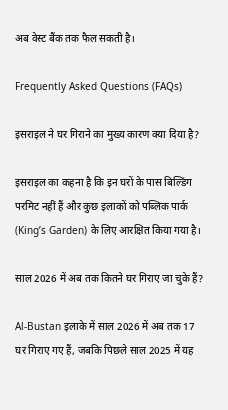अब वेस्ट बैंक तक फैल सकती है।

Frequently Asked Questions (FAQs)

इसराइल ने घर गिराने का मुख्य कारण क्या दिया है?

इसराइल का कहना है कि इन घरों के पास बिल्डिंग परमिट नहीं हैं और कुछ इलाकों को पब्लिक पार्क (King’s Garden) के लिए आरक्षित किया गया है।

साल 2026 में अब तक कितने घर गिराए जा चुके हैं?

Al-Bustan इलाके में साल 2026 में अब तक 17 घर गिराए गए हैं, जबकि पिछले साल 2025 में यह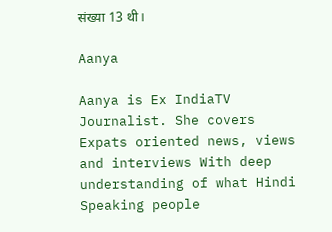संख्या 13 थी।

Aanya

Aanya is Ex IndiaTV Journalist. She covers Expats oriented news, views and interviews With deep understanding of what Hindi Speaking people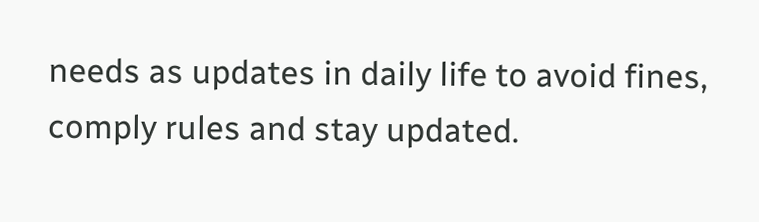needs as updates in daily life to avoid fines, comply rules and stay updated.